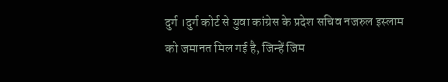दुर्ग ।दुर्ग कोर्ट से युवा कांग्रेस के प्रदेश सचिव नजरुल इस्लाम को जमानत मिल गई है, जिन्हें जिम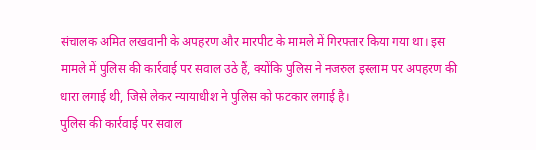संचालक अमित लखवानी के अपहरण और मारपीट के मामले में गिरफ्तार किया गया था। इस मामले में पुलिस की कार्रवाई पर सवाल उठे हैं, क्योंकि पुलिस ने नजरुल इस्लाम पर अपहरण की धारा लगाई थी, जिसे लेकर न्यायाधीश ने पुलिस को फटकार लगाई है।
पुलिस की कार्रवाई पर सवाल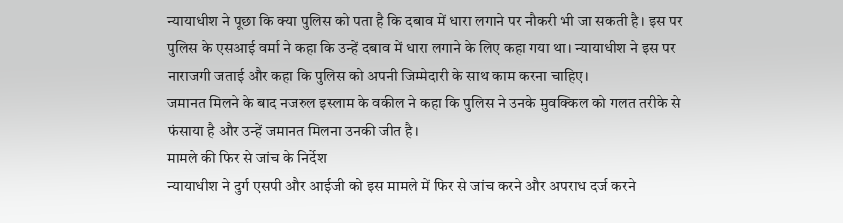न्यायाधीश ने पूछा कि क्या पुलिस को पता है कि दबाव में धारा लगाने पर नौकरी भी जा सकती है। इस पर पुलिस के एसआई वर्मा ने कहा कि उन्हें दबाव में धारा लगाने के लिए कहा गया था। न्यायाधीश ने इस पर नाराजगी जताई और कहा कि पुलिस को अपनी जिम्मेदारी के साथ काम करना चाहिए।
जमानत मिलने के बाद नजरुल इस्लाम के वकील ने कहा कि पुलिस ने उनके मुवक्किल को गलत तरीके से फंसाया है और उन्हें जमानत मिलना उनकी जीत है।
मामले की फिर से जांच के निर्देश
न्यायाधीश ने दुर्ग एसपी और आईजी को इस मामले में फिर से जांच करने और अपराध दर्ज करने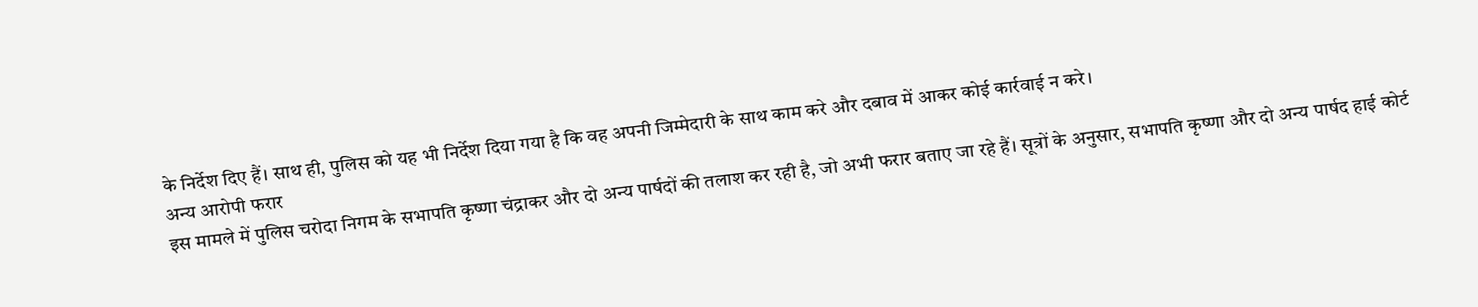के निर्देश दिए हैं। साथ ही, पुलिस को यह भी निर्देश दिया गया है कि वह अपनी जिम्मेदारी के साथ काम करे और दबाव में आकर कोई कार्रवाई न करे।
अन्य आरोपी फरार
इस मामले में पुलिस चरोदा निगम के सभापति कृष्णा चंद्राकर और दो अन्य पार्षदों की तलाश कर रही है, जो अभी फरार बताए जा रहे हैं। सूत्रों के अनुसार, सभापति कृष्णा और दो अन्य पार्षद हाई कोर्ट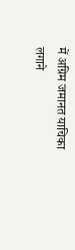में अग्रिम जमानत याचिका लगाने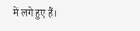में लगे हुए हैं।